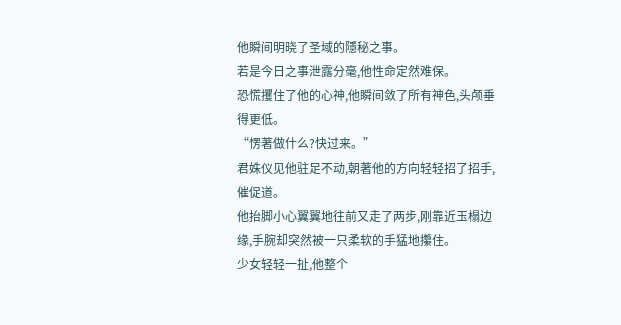他瞬间明晓了圣域的隱秘之事。
若是今日之事泄露分毫,他性命定然难保。
恐慌攫住了他的心神,他瞬间敛了所有神色,头颅垂得更低。
“愣著做什么?快过来。”
君姝仪见他驻足不动,朝著他的方向轻轻招了招手,催促道。
他抬脚小心翼翼地往前又走了两步,刚靠近玉榻边缘,手腕却突然被一只柔软的手猛地攥住。
少女轻轻一扯,他整个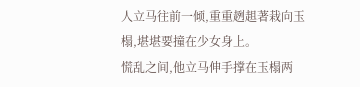人立马往前一倾,重重趔趄著栽向玉榻,堪堪要撞在少女身上。
慌乱之间,他立马伸手撑在玉榻两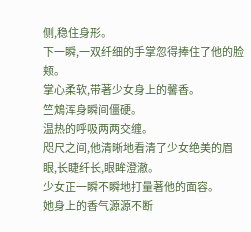侧,稳住身形。
下一瞬,一双纤细的手掌忽得捧住了他的脸颊。
掌心柔软,带著少女身上的馨香。
竺鴆浑身瞬间僵硬。
温热的呼吸两两交缠。
咫尺之间,他清晰地看清了少女绝美的眉眼,长睫纤长,眼眸澄澈。
少女正一瞬不瞬地打量著他的面容。
她身上的香气源源不断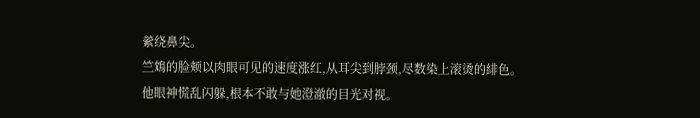縈绕鼻尖。
竺鴆的脸颊以肉眼可见的速度涨红,从耳尖到脖颈,尽数染上滚烫的緋色。
他眼神慌乱闪躲,根本不敢与她澄澈的目光对视。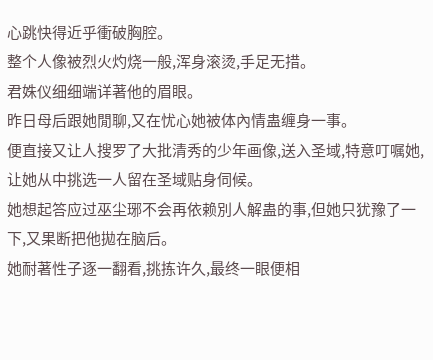心跳快得近乎衝破胸腔。
整个人像被烈火灼烧一般,浑身滚烫,手足无措。
君姝仪细细端详著他的眉眼。
昨日母后跟她閒聊,又在忧心她被体內情蛊缠身一事。
便直接又让人搜罗了大批清秀的少年画像,送入圣域,特意叮嘱她,让她从中挑选一人留在圣域贴身伺候。
她想起答应过巫尘琊不会再依赖別人解蛊的事,但她只犹豫了一下,又果断把他拋在脑后。
她耐著性子逐一翻看,挑拣许久,最终一眼便相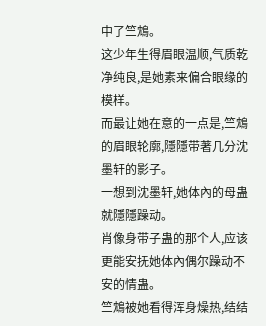中了竺鴆。
这少年生得眉眼温顺,气质乾净纯良,是她素来偏合眼缘的模样。
而最让她在意的一点是,竺鴆的眉眼轮廓,隱隱带著几分沈墨轩的影子。
一想到沈墨轩,她体內的母蛊就隱隱躁动。
肖像身带子蛊的那个人,应该更能安抚她体內偶尔躁动不安的情蛊。
竺鴆被她看得浑身燥热,结结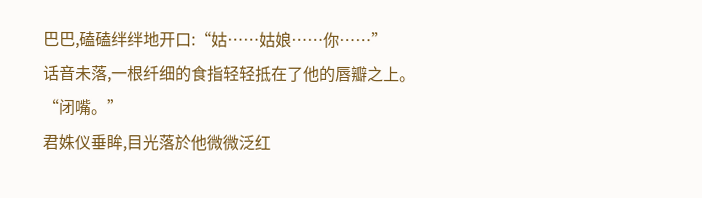巴巴,磕磕绊绊地开口:“姑……姑娘……你……”
话音未落,一根纤细的食指轻轻抵在了他的唇瓣之上。
“闭嘴。”
君姝仪垂眸,目光落於他微微泛红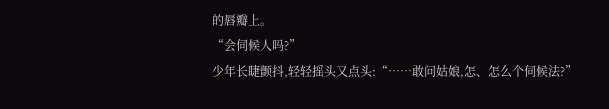的唇瓣上。
“会伺候人吗?”
少年长睫颤抖,轻轻摇头又点头:“……敢问姑娘,怎、怎么个伺候法?”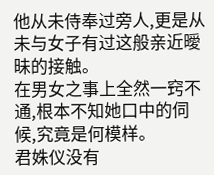他从未侍奉过旁人,更是从未与女子有过这般亲近曖昧的接触。
在男女之事上全然一窍不通,根本不知她口中的伺候,究竟是何模样。
君姝仪没有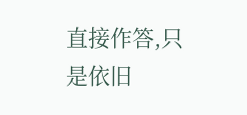直接作答,只是依旧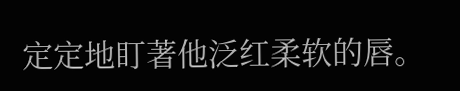定定地盯著他泛红柔软的唇。